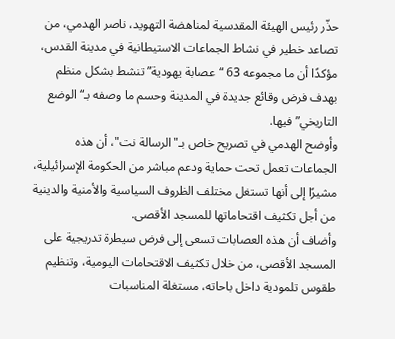حذّر رئيس الهيئة المقدسية لمناهضة التهويد، ناصر الهدمي، من تصاعد خطير في نشاط الجماعات الاستيطانية في مدينة القدس، مؤكدًا أن ما مجموعه 63 “عصابة يهودية” تنشط بشكل منظم بهدف فرض وقائع جديدة في المدينة وحسم ما وصفه بـ“الوضع التاريخي” فيها.
وأوضح الهدمي في تصريح خاص بـ"الرسالة نت"، أن هذه الجماعات تعمل تحت حماية ودعم مباشر من الحكومة الإسرائيلية، مشيرًا إلى أنها تستغل مختلف الظروف السياسية والأمنية والدينية من أجل تكثيف اقتحاماتها للمسجد الأقصى.
وأضاف أن هذه العصابات تسعى إلى فرض سيطرة تدريجية على المسجد الأقصى، من خلال تكثيف الاقتحامات اليومية، وتنظيم طقوس تلمودية داخل باحاته، مستغلة المناسبات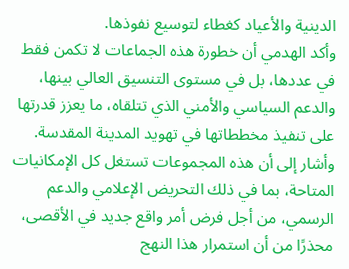الدينية والأعياد كغطاء لتوسيع نفوذها.
وأكد الهدمي أن خطورة هذه الجماعات لا تكمن فقط في عددها، بل في مستوى التنسيق العالي بينها، والدعم السياسي والأمني الذي تتلقاه، ما يعزز قدرتها على تنفيذ مخططاتها في تهويد المدينة المقدسة.
وأشار إلى أن هذه المجموعات تستغل كل الإمكانيات المتاحة، بما في ذلك التحريض الإعلامي والدعم الرسمي، من أجل فرض أمر واقع جديد في الأقصى، محذرًا من أن استمرار هذا النهج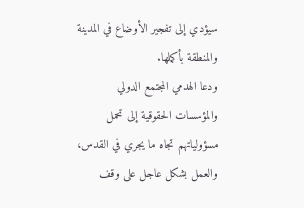سيؤدي إلى تفجير الأوضاع في المدينة والمنطقة بأكملها.
ودعا الهدمي المجتمع الدولي والمؤسسات الحقوقية إلى تحمل مسؤولياتهم تجاه ما يجري في القدس، والعمل بشكل عاجل على وقف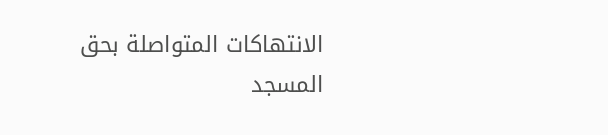الانتهاكات المتواصلة بحق المسجد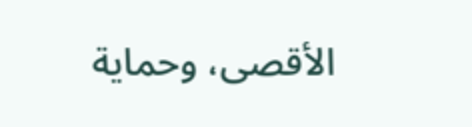الأقصى، وحماية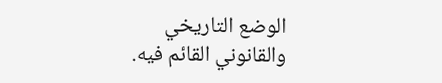الوضع التاريخي والقانوني القائم فيه.